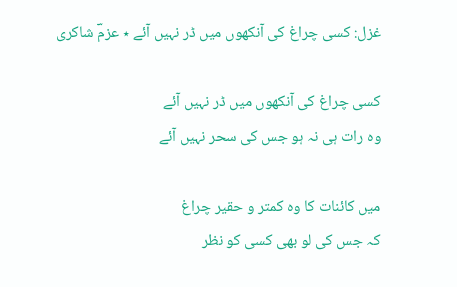غزل: کسی چراغ کی آنکھوں میں ڈر نہیں آئے ٭ عزمؔ شاکری

کسی چراغ کی آنکھوں میں ڈر نہیں آئے
وہ رات ہی نہ ہو جس کی سحر نہیں آئے

میں کائنات کا وہ کمتر و حقیر چراغ
کہ جس کی لو بھی کسی کو نظر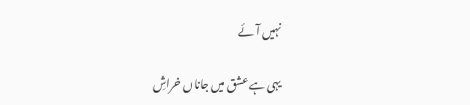نہیں آئے

یہی ہے عشق میں جاناں خراشِ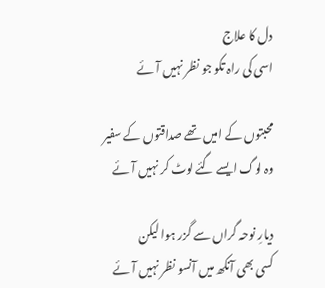دل کا علاج
اسی کی راہ تکو جو نظر نہیں آئے

محبتوں کے امیں تھے صداقتوں کے سفیر
وہ لوگ ایسے گئے لوٹ کر نہیں آئے

دیارِ نوحہ گراں سے گزر ہوا لیکن
کسی بھی آنکھ میں آنسو نظر نہیں آئے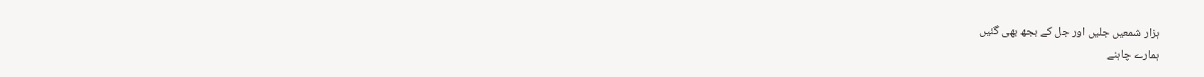ہزار شمعیں جلیں اور جل کے بجھ بھی گئیں
ہمارے چاہنے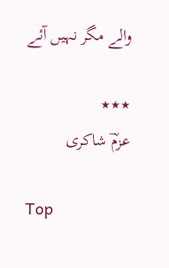والے مگر نہیں آئے

٭٭٭
عزمؔ شاکری

Top